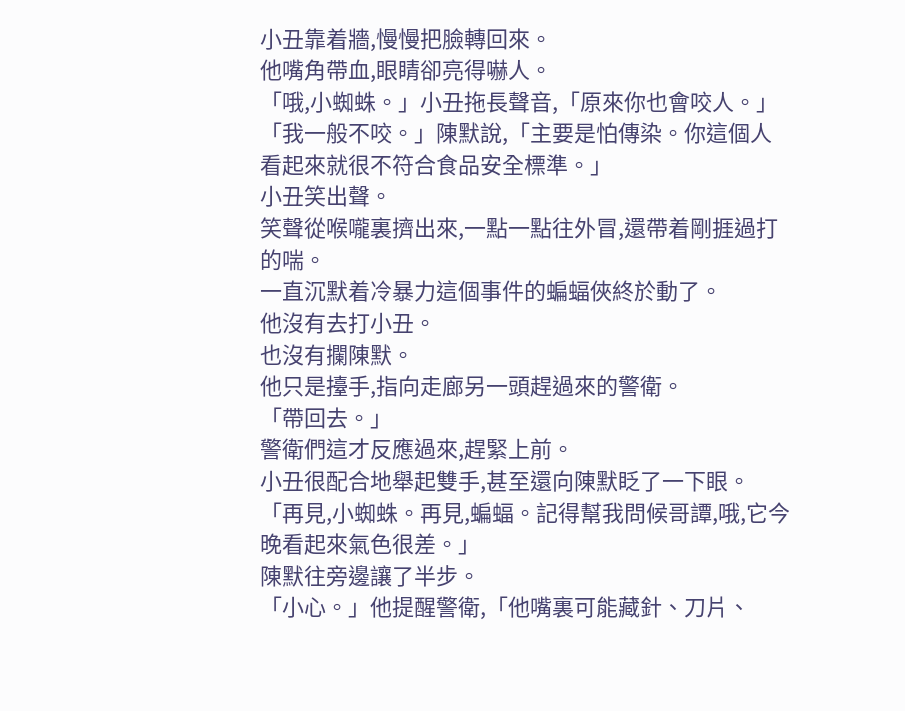小丑靠着牆,慢慢把臉轉回來。
他嘴角帶血,眼睛卻亮得嚇人。
「哦,小蜘蛛。」小丑拖長聲音,「原來你也會咬人。」
「我一般不咬。」陳默說,「主要是怕傳染。你這個人看起來就很不符合食品安全標準。」
小丑笑出聲。
笑聲從喉嚨裏擠出來,一點一點往外冒,還帶着剛捱過打的喘。
一直沉默着冷暴力這個事件的蝙蝠俠終於動了。
他沒有去打小丑。
也沒有攔陳默。
他只是擡手,指向走廊另一頭趕過來的警衛。
「帶回去。」
警衛們這才反應過來,趕緊上前。
小丑很配合地舉起雙手,甚至還向陳默眨了一下眼。
「再見,小蜘蛛。再見,蝙蝠。記得幫我問候哥譚,哦,它今晚看起來氣色很差。」
陳默往旁邊讓了半步。
「小心。」他提醒警衛,「他嘴裏可能藏針、刀片、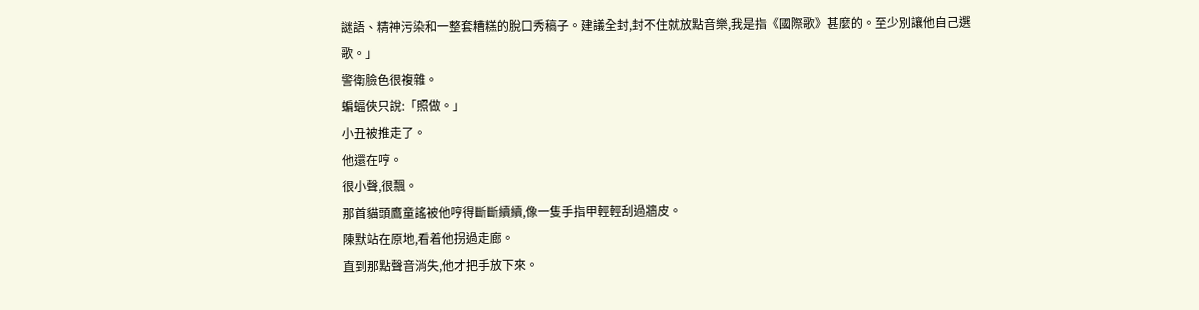謎語、精神污染和一整套糟糕的脫口秀稿子。建議全封,封不住就放點音樂,我是指《國際歌》甚麼的。至少別讓他自己選歌。」
警衛臉色很複雜。
蝙蝠俠只說:「照做。」
小丑被推走了。
他還在哼。
很小聲,很飄。
那首貓頭鷹童謠被他哼得斷斷續續,像一隻手指甲輕輕刮過牆皮。
陳默站在原地,看着他拐過走廊。
直到那點聲音消失,他才把手放下來。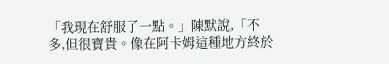「我現在舒服了一點。」陳默說,「不多,但很寶貴。像在阿卡姆這種地方終於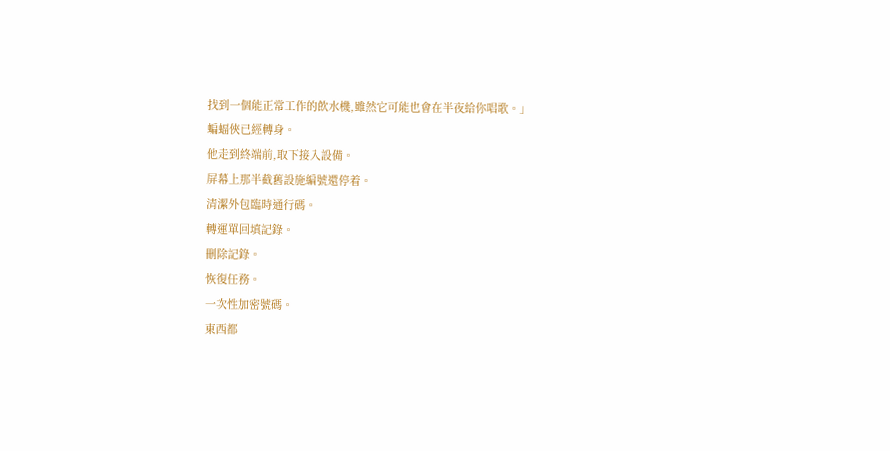找到一個能正常工作的飲水機,雖然它可能也會在半夜給你唱歌。」
蝙蝠俠已經轉身。
他走到終端前,取下接入設備。
屏幕上那半截舊設施編號還停着。
清潔外包臨時通行碼。
轉運單回填記錄。
刪除記錄。
恢復任務。
一次性加密號碼。
東西都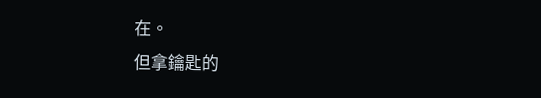在。
但拿鑰匙的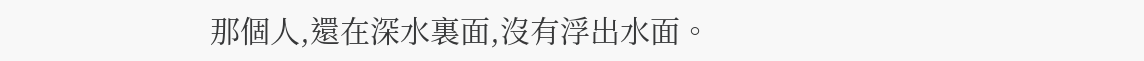那個人,還在深水裏面,沒有浮出水面。